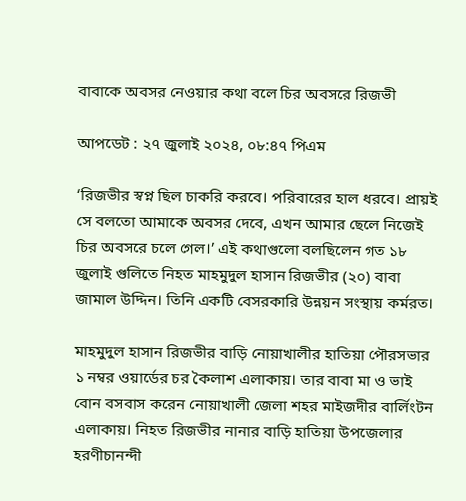বাবাকে অবসর নেওয়ার কথা বলে চির অবসরে রিজভী

আপডেট : ২৭ জুলাই ২০২৪, ০৮:৪৭ পিএম

‘রিজভীর স্বপ্ন ছিল চাকরি করবে। পরিবারের হাল ধরবে। প্রায়ই সে বলতো আমাকে অবসর দেবে, এখন আমার ছেলে নিজেই চির অবসরে চলে গেল।’ এই কথাগুলো বলছিলেন গত ১৮ জুলাই গুলিতে নিহত মাহমুদুল হাসান রিজভীর (২০) বাবা জামাল উদ্দিন। তিনি একটি বেসরকারি উন্নয়ন সংস্থায় কর্মরত।

মাহমুদুল হাসান রিজভীর বাড়ি নোয়াখালীর হাতিয়া পৌরসভার ১ নম্বর ওয়ার্ডের চর কৈলাশ এলাকায়। তার বাবা মা ও ভাই বোন বসবাস করেন নোয়াখালী জেলা শহর মাইজদীর বার্লিংটন এলাকায়। নিহত রিজভীর নানার বাড়ি হাতিয়া উপজেলার হরণীচানন্দী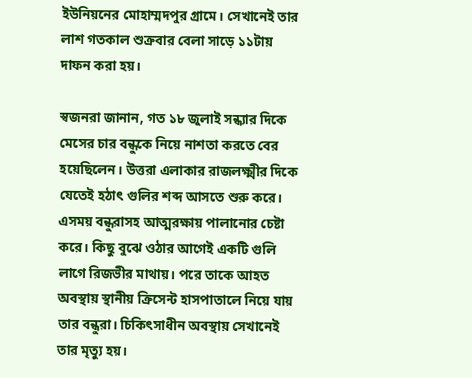ইউনিয়নের মোহাম্মদপুর গ্রামে। সেখানেই তার লাশ গতকাল শুক্রবার বেলা সাড়ে ১১টায় দাফন করা হয়।

স্বজনরা জানান, গত ১৮ জুলাই সন্ধ্যার দিকে মেসের চার বন্ধুকে নিয়ে নাশতা করতে বের হয়েছিলেন। উত্তরা এলাকার রাজলক্ষ্মীর দিকে যেতেই হঠাৎ গুলির শব্দ আসতে শুরু করে। এসময় বন্ধুরাসহ আত্মরক্ষায় পালানোর চেষ্টা করে। কিছু বুঝে ওঠার আগেই একটি গুলি লাগে রিজভীর মাথায়। পরে তাকে আহত অবস্থায় স্থানীয় ক্রিসেন্ট হাসপাতালে নিয়ে যায় তার বন্ধুরা। চিকিৎসাধীন অবস্থায় সেখানেই তার মৃত্যু হয়।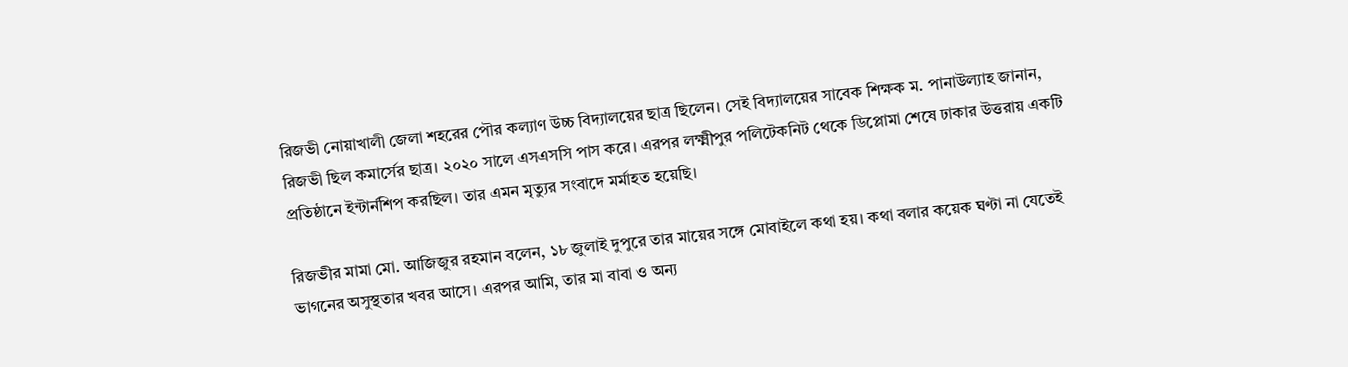রিজভী নোয়াখালী জেলা শহরের পৌর কল্যাণ উচ্চ বিদ্যালয়ের ছাত্র ছিলেন। সেই বিদ্যালয়ের সাবেক শিক্ষক ম. পানাউল্যাহ জানান, রিজভী ছিল কমার্সের ছাত্র। ২০২০ সালে এসএসসি পাস করে। এরপর লক্ষ্মীপুর পলিটেকনিট থেকে ডিপ্লোমা শেষে ঢাকার উত্তরায় একটি প্রতিষ্ঠানে ইন্টার্নশিপ করছিল। তার এমন মৃত্যুর সংবাদে মর্মাহত হয়েছি।

রিজভীর মামা মো. আজিজুর রহমান বলেন, ১৮ জুলাই দুপুরে তার মায়ের সঙ্গে মোবাইলে কথা হয়। কথা বলার কয়েক ঘণ্টা না যেতেই ভাগনের অসুস্থতার খবর আসে। এরপর আমি, তার মা বাবা ও অন্য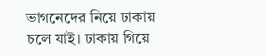ভাগনেদের নিয়ে ঢাকায় চলে যাই। ঢাকায় গিয়ে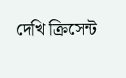দেখি ক্রিসেন্ট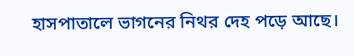হাসপাতালে ভাগনের নিথর দেহ পড়ে আছে।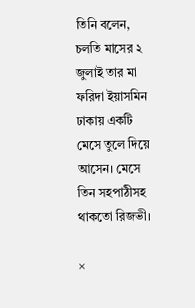তিনি বলেন, চলতি মাসের ২ জুলাই তার মা ফরিদা ইয়াসমিন ঢাকায় একটি মেসে তুলে দিয়ে আসেন। মেসে তিন সহপাঠীসহ থাকতো রিজভী।

×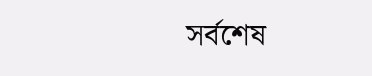সর্বশেষ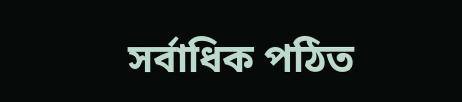সর্বাধিক পঠিত